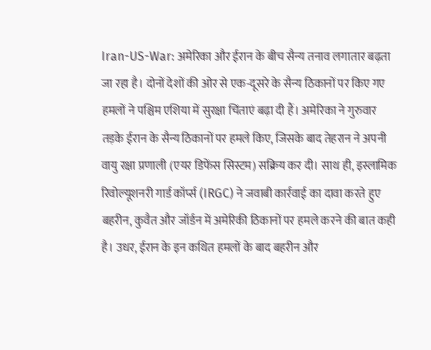Iran-US-War: अमेरिका और ईरान के बीच सैन्य तनाव लगातार बढ़ता जा रहा है। दोनों देशों की ओर से एक-दूसरे के सैन्य ठिकानों पर किए गए हमलों ने पश्चिम एशिया में सुरक्षा चिंताएं बढ़ा दी हैं। अमेरिका ने गुरुवार तड़के ईरान के सैन्य ठिकानों पर हमले किए, जिसके बाद तेहरान ने अपनी वायु रक्षा प्रणाली (एयर डिफेंस सिस्टम) सक्रिय कर दी। साथ ही, इस्लामिक रिवोल्यूशनरी गार्ड कॉर्प्स (IRGC) ने जवाबी कार्रवाई का दावा करते हुए बहरीन, कुवैत और जॉर्डन में अमेरिकी ठिकानों पर हमले करने की बात कही है। उधर, ईरान के इन कथित हमलों के बाद बहरीन और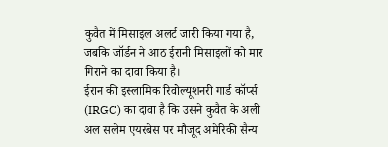कुवैत में मिसाइल अलर्ट जारी किया गया है, जबकि जॉर्डन ने आठ ईरानी मिसाइलों को मार गिराने का दावा किया है।
ईरान की इस्लामिक रिवोल्यूशनरी गार्ड कॉर्प्स (IRGC) का दावा है कि उसने कुवैत के अली अल सलेम एयरबेस पर मौजूद अमेरिकी सैन्य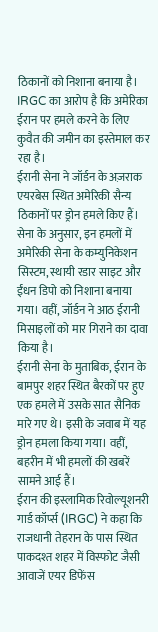ठिकानों को निशाना बनाया है। IRGC का आरोप है कि अमेरिका ईरान पर हमले करने के लिए कुवैत की जमीन का इस्तेमाल कर रहा है।
ईरानी सेना ने जॉर्डन के अज़राक एयरबेस स्थित अमेरिकी सैन्य ठिकानों पर ड्रोन हमले किए हैं। सेना के अनुसार, इन हमलों में अमेरिकी सेना के कम्युनिकेशन सिस्टम, स्थायी रडार साइट और ईंधन डिपो को निशाना बनाया गया। वहीं, जॉर्डन ने आठ ईरानी मिसाइलों को मार गिराने का दावा किया है।
ईरानी सेना के मुताबिक, ईरान के बामपुर शहर स्थित बैरकों पर हुए एक हमले में उसके सात सैनिक मारे गए थे। इसी के जवाब में यह ड्रोन हमला किया गया। वहीं, बहरीन में भी हमलों की खबरें सामने आई हैं।
ईरान की इस्लामिक रिवोल्यूशनरी गार्ड कॉर्प्स (IRGC) ने कहा कि राजधानी तेहरान के पास स्थित पाकदश्त शहर में विस्फोट जैसी आवाजें एयर डिफेंस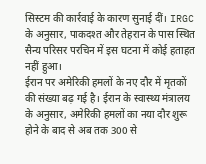सिस्टम की कार्रवाई के कारण सुनाई दीं। IRGC के अनुसार, पाकदश्त और तेहरान के पास स्थित सैन्य परिसर परचिन में इस घटना में कोई हताहत नहीं हुआ।
ईरान पर अमेरिकी हमलों के नए दौर में मृतकों की संख्या बढ़ गई है। ईरान के स्वास्थ्य मंत्रालय के अनुसार, अमेरिकी हमलों का नया दौर शुरू होने के बाद से अब तक 300 से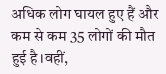अधिक लोग घायल हुए हैं और कम से कम 35 लोगों की मौत हुई है।वहीं,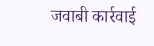जवाबी कार्रवाई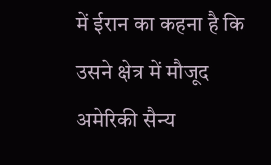में ईरान का कहना है कि उसने क्षेत्र में मौजूद अमेरिकी सैन्य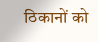ठिकानों को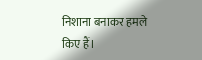निशाना बनाकर हमले किए हैं।